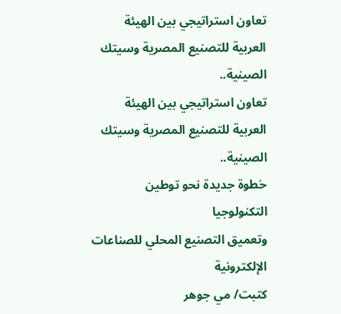تعاون استراتيجي بين الهيئة العربية للتصنيع المصرية وسيتك الصينية..
تعاون استراتيجي بين الهيئة العربية للتصنيع المصرية وسيتك الصينية..
خطوة جديدة نحو توطين التكنولوجيا
وتعميق التصنيع المحلي للصناعات الإلكترونية
كتبت/ مي جوهر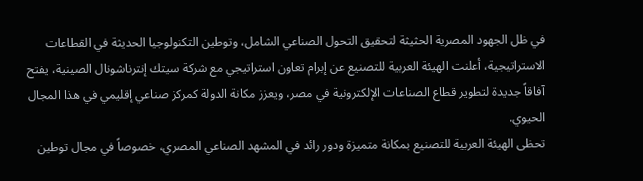في ظل الجهود المصرية الحثيثة لتحقيق التحول الصناعي الشامل، وتوطين التكنولوجيا الحديثة في القطاعات الاستراتيجية، أعلنت الهيئة العربية للتصنيع عن إبرام تعاون استراتيجي مع شركة سيتك إنترناشونال الصينية، يفتح آفاقاً جديدة لتطوير قطاع الصناعات الإلكترونية في مصر، ويعزز مكانة الدولة كمركز صناعي إقليمي في هذا المجال الحيوي.
تحظى الهيئة العربية للتصنيع بمكانة متميزة ودور رائد في المشهد الصناعي المصري، خصوصاً في مجال توطين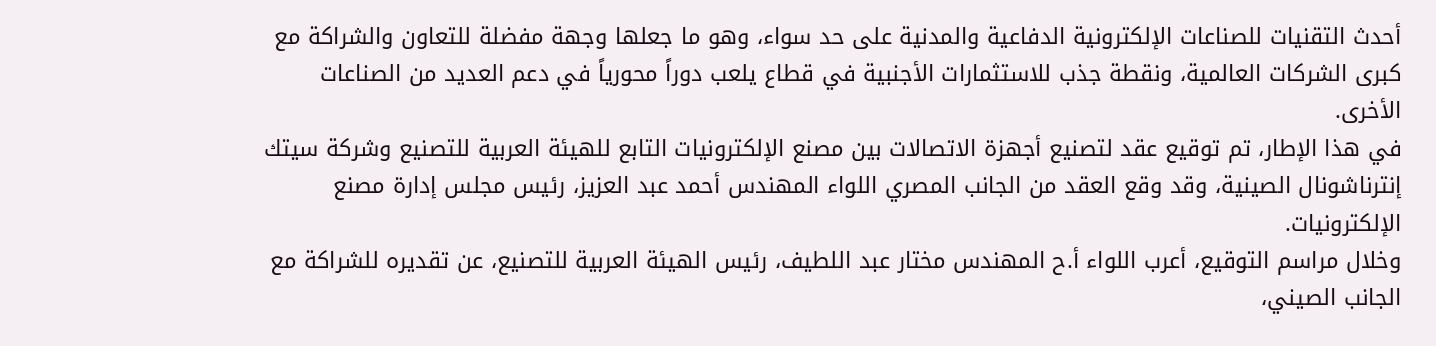أحدث التقنيات للصناعات الإلكترونية الدفاعية والمدنية على حد سواء، وهو ما جعلها وجهة مفضلة للتعاون والشراكة مع كبرى الشركات العالمية، ونقطة جذب للاستثمارات الأجنبية في قطاع يلعب دوراً محورياً في دعم العديد من الصناعات الأخرى.
في هذا الإطار، تم توقيع عقد لتصنيع أجهزة الاتصالات بين مصنع الإلكترونيات التابع للهيئة العربية للتصنيع وشركة سيتك إنترناشونال الصينية، وقد وقع العقد من الجانب المصري اللواء المهندس أحمد عبد العزيز، رئيس مجلس إدارة مصنع الإلكترونيات.
وخلال مراسم التوقيع، أعرب اللواء أ.ح المهندس مختار عبد اللطيف، رئيس الهيئة العربية للتصنيع، عن تقديره للشراكة مع الجانب الصيني،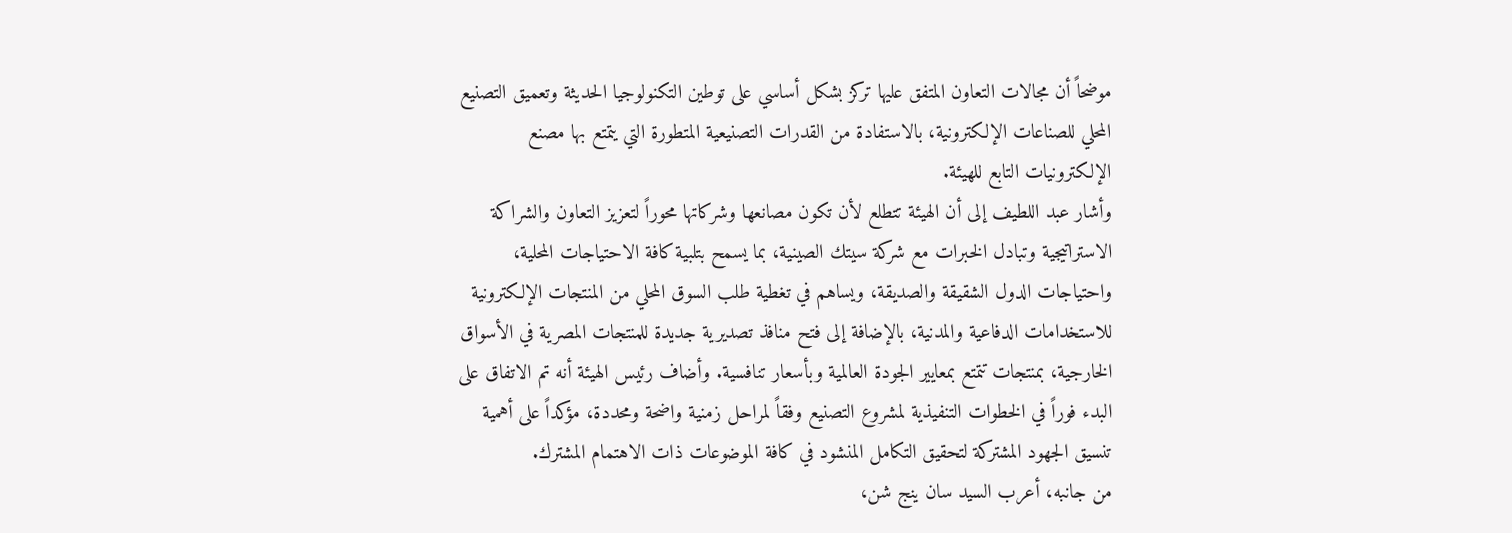موضحاً أن مجالات التعاون المتفق عليها تركز بشكل أساسي على توطين التكنولوجيا الحديثة وتعميق التصنيع المحلي للصناعات الإلكترونية، بالاستفادة من القدرات التصنيعية المتطورة التي يتمتع بها مصنع الإلكترونيات التابع للهيئة.
وأشار عبد اللطيف إلى أن الهيئة تتطلع لأن تكون مصانعها وشركاتها محوراً لتعزيز التعاون والشراكة الاستراتيجية وتبادل الخبرات مع شركة سيتك الصينية، بما يسمح بتلبية كافة الاحتياجات المحلية، واحتياجات الدول الشقيقة والصديقة، ويساهم في تغطية طلب السوق المحلي من المنتجات الإلكترونية للاستخدامات الدفاعية والمدنية، بالإضافة إلى فتح منافذ تصديرية جديدة للمنتجات المصرية في الأسواق الخارجية، بمنتجات تتمتع بمعايير الجودة العالمية وبأسعار تنافسية. وأضاف رئيس الهيئة أنه تم الاتفاق على البدء فوراً في الخطوات التنفيذية لمشروع التصنيع وفقاً لمراحل زمنية واضحة ومحددة، مؤكداً على أهمية تنسيق الجهود المشتركة لتحقيق التكامل المنشود في كافة الموضوعات ذات الاهتمام المشترك.
من جانبه، أعرب السيد سان ينج شن،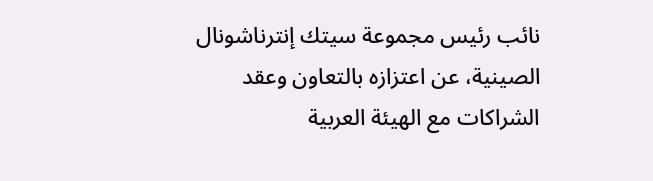نائب رئيس مجموعة سيتك إنترناشونال الصينية، عن اعتزازه بالتعاون وعقد الشراكات مع الهيئة العربية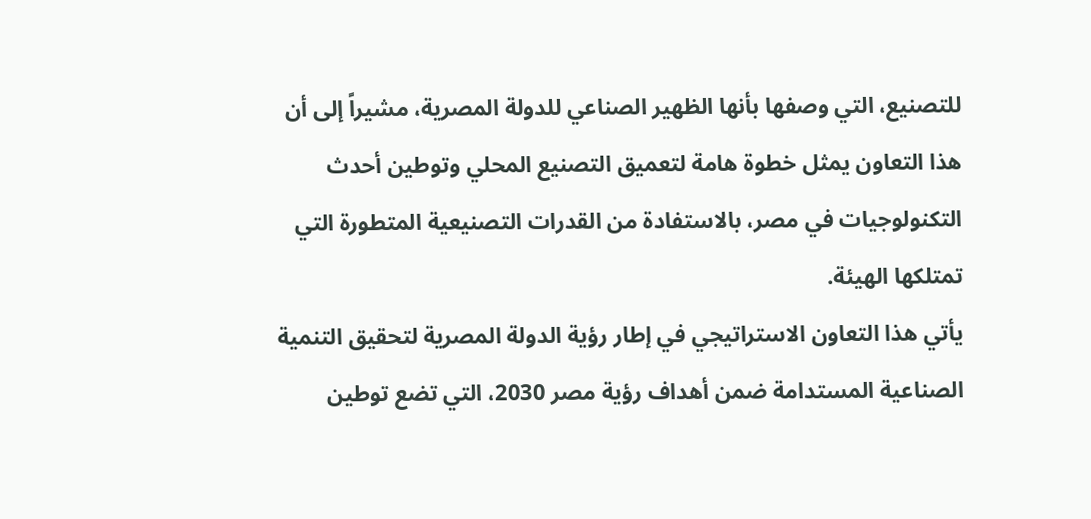للتصنيع، التي وصفها بأنها الظهير الصناعي للدولة المصرية، مشيراً إلى أن هذا التعاون يمثل خطوة هامة لتعميق التصنيع المحلي وتوطين أحدث التكنولوجيات في مصر، بالاستفادة من القدرات التصنيعية المتطورة التي تمتلكها الهيئة.
يأتي هذا التعاون الاستراتيجي في إطار رؤية الدولة المصرية لتحقيق التنمية الصناعية المستدامة ضمن أهداف رؤية مصر 2030، التي تضع توطين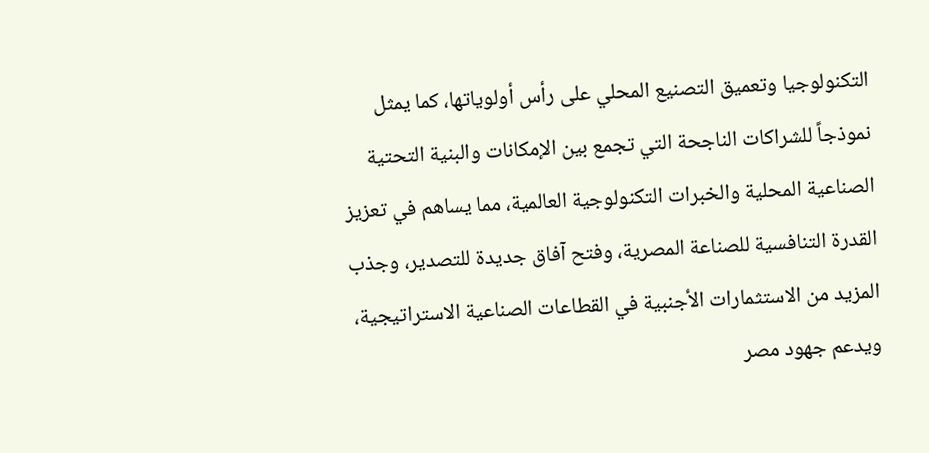التكنولوجيا وتعميق التصنيع المحلي على رأس أولوياتها، كما يمثل نموذجاً للشراكات الناجحة التي تجمع بين الإمكانات والبنية التحتية الصناعية المحلية والخبرات التكنولوجية العالمية، مما يساهم في تعزيز القدرة التنافسية للصناعة المصرية، وفتح آفاق جديدة للتصدير، وجذب المزيد من الاستثمارات الأجنبية في القطاعات الصناعية الاستراتيجية، ويدعم جهود مصر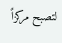لتصبح مركزاً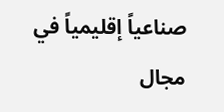صناعياً إقليمياً في مجال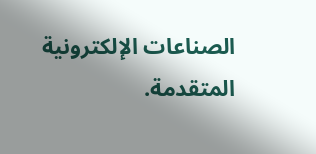الصناعات الإلكترونية المتقدمة.